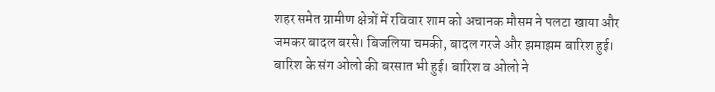शहर समेत ग्रामीण क्षेत्रों में रविवार शाम को अचानक मौसम ने पलटा खाया और जमकर बादल बरसे। बिजलिया चमकी, बादल गरजे और झमाझम बारिश हुई। बारिश के संग ओलो की बरसात भी हुई। बारिश व ओलो ने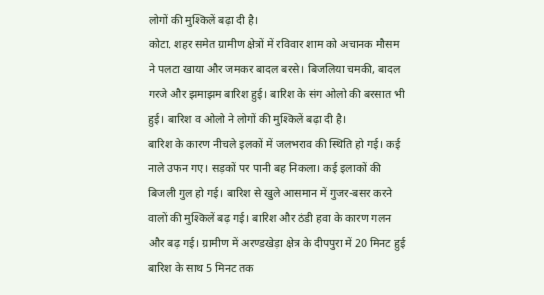लोगों की मुश्किलें बढ़ा दी है।
कोटा. शहर समेत ग्रामीण क्षेत्रों में रविवार शाम को अचानक मौसम ने पलटा खाया और जमकर बादल बरसे। बिजलिया चमकी, बादल गरजे और झमाझम बारिश हुई। बारिश के संग ओलो की बरसात भी हुई। बारिश व ओलो ने लोगों की मुश्किलें बढ़ा दी है।
बारिश के कारण नीचले इलकों में जलभराव की स्थिति हो गई। कई नाले उफन गए। सड़कों पर पानी बह निकला। कई इलाकों की बिजली गुल हो गई। बारिश से खुले आसमान में गुजर-बसर करने वालों की मुश्किलें बढ़ गई। बारिश और ठंडी हवा के कारण गलन और बढ़ गई। ग्रामीण में अरण्डखेड़ा क्षेत्र के दीपपुरा में 20 मिनट हुई बारिश के साथ 5 मिनट तक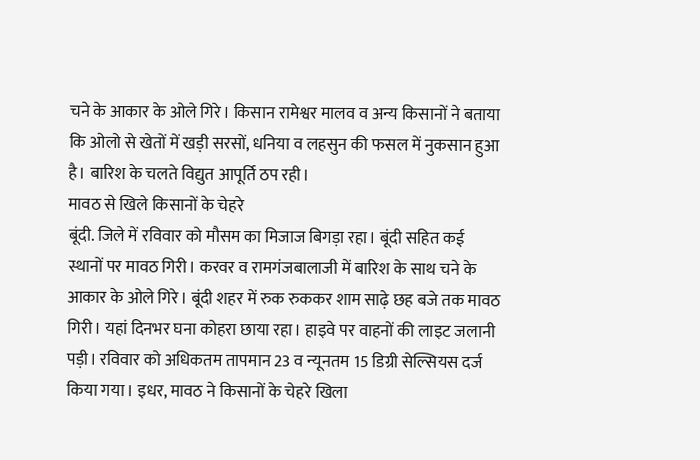चने के आकार के ओले गिरे। किसान रामेश्वर मालव व अन्य किसानों ने बताया कि ओलो से खेतों में खड़ी सरसों, धनिया व लहसुन की फसल में नुकसान हुआ है। बारिश के चलते विद्युत आपूर्ति ठप रही।
मावठ से खिले किसानों के चेहरे
बूंदी. जिले में रविवार को मौसम का मिजाज बिगड़ा रहा। बूंदी सहित कई स्थानों पर मावठ गिरी। करवर व रामगंजबालाजी में बारिश के साथ चने के आकार के ओले गिरे। बूंदी शहर में रुक रुककर शाम साढ़े छह बजे तक मावठ गिरी। यहां दिनभर घना कोहरा छाया रहा। हाइवे पर वाहनों की लाइट जलानी पड़ी। रविवार को अधिकतम तापमान 23 व न्यूनतम 15 डिग्री सेल्सियस दर्ज किया गया। इधर, मावठ ने किसानों के चेहरे खिला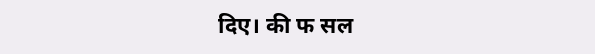दिए। की फ सल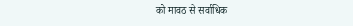को मावठ से सर्वाधिक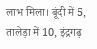लाभ मिला। बूंदी में 5, तालेड़ा में 10, इंद्रगढ़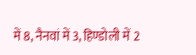में 8, नैनवां में 3, हिण्डोली में 2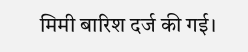मिमी बारिश दर्ज की गई।